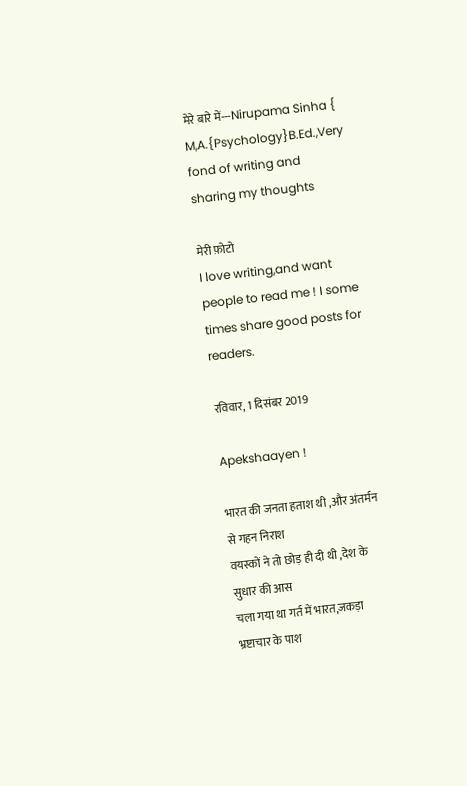मेरे बारे में---Nirupama Sinha { M,A.{Psychology}B.Ed.,Very fond of writing and sharing my thoughts

मेरी फ़ोटो
I love writing,and want people to read me ! I some times share good posts for readers.

रविवार, 1 दिसंबर 2019

Apekshaayen !

भारत की जनता हताश थी ,और अंतर्मन से गहन निराश
वयस्कों ने तो छोड़ ही दी थी ,देश के सुधार की आस
चला गया था गर्त में भारत,जकड़ा भ्रष्टाचार के पाश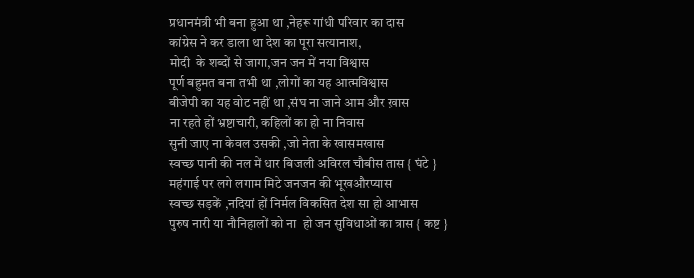प्रधानमंत्री भी बना हुआ था ,नेहरू गांधी परिवार का दास
कांग्रेस ने कर डाला था देश का पूरा सत्यानाश,
मोदी  के शब्दों से जागा,जन जन में नया विश्वास
पूर्ण बहुमत बना तभी था ,लोगों का यह आत्मविश्वास
बीजेपी का यह वोट नहीं था ,संघ ना जाने आम और ख़ास
ना रहते हों भ्रष्टाचारी, कहिलों का हो ना निवास
सुनी जाए ना केवल उसकी ,जो नेता के खासमखास
स्वच्छ पानी की नल में धार बिजली अविरल चौबीस तास { घंटे }
महंगाई पर लगे लगाम मिटे जनजन की भूखऔरप्यास
स्वच्छ सड़कें ,नदियां हों निर्मल विकसित देश सा हो आभास
पुरुष नारी या नौनिहालों को ना  हो जन सुविधाओं का त्रास { कष्ट }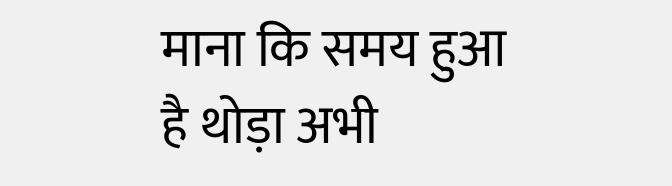माना कि समय हुआ है थोड़ा अभी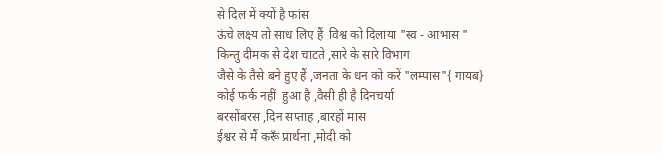से दिल में क्यों है फांस
ऊंचे लक्ष्य तो साध लिए हैं  विश्व को दिलाया "स्व - आभास "
किन्तु दीमक से देश चाटते ,सारे के सारे विभाग
जैसे के तैसे बने हुए हैं ,जनता के धन को करें "लम्पास"{ गायब}
कोई फर्क नहीं  हुआ है ,वैसी ही है दिनचर्या
बरसोंबरस ,दिन सप्ताह ,बारहों मास
ईश्वर से मैं करूँ प्रार्थना ,मोदी को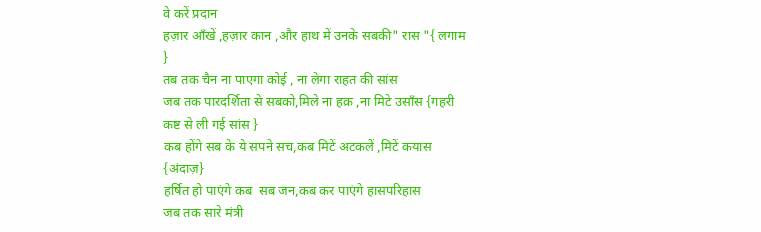वे करें प्रदान
हज़ार आँखें ,हज़ार कान ,और हाथ में उनके सबकी" रास "{ लगाम }
तब तक चैन ना पाएगा कोई , ना लेगा राहत की सांस
जब तक पारदर्शिता से सबको,मिले ना हक़ ,ना मिटे उसाँस {गहरी कष्ट से ली गई सांस }
कब होंगे सब के ये सपने सच,कब मिटें अटकलें ,मिटें कयास {अंदाज़}
हर्षित हो पाएंगे कब  सब जन,कब कर पाएंगे हासपरिहास
जब तक सारे मंत्री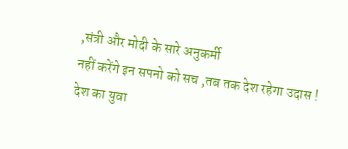,संत्री और मोदी के सारे अनुकर्मी
नहीं करेंगे इन सपनो को सच ,तब तक देश रहेगा उदास !
देश का युवा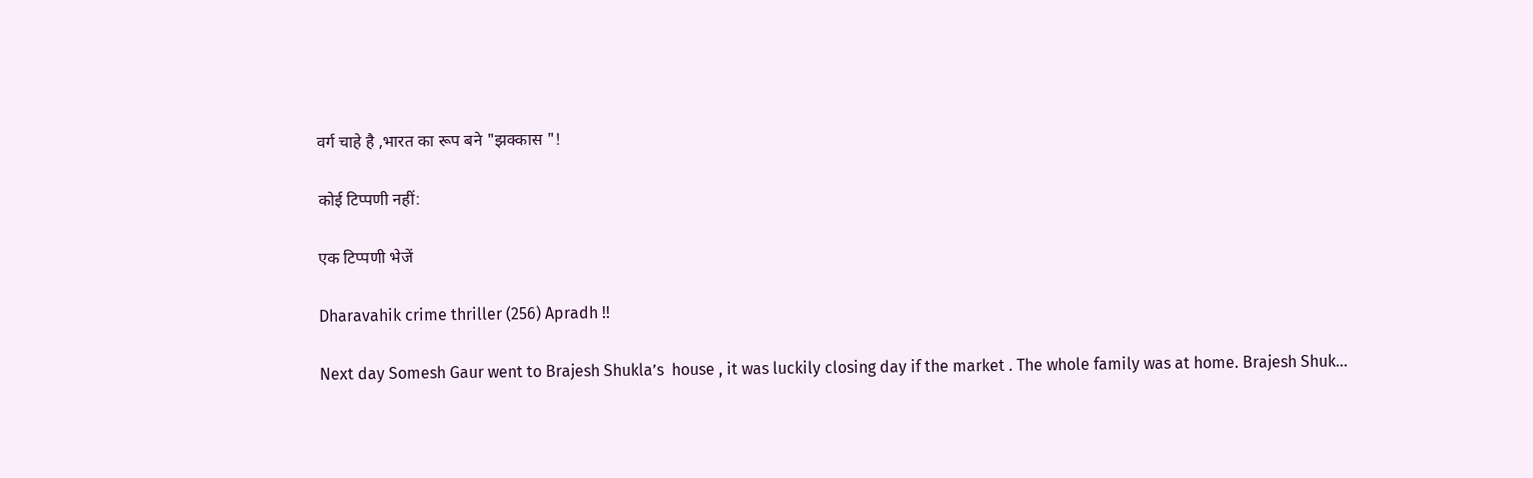वर्ग चाहे है ,भारत का रूप बने "झक्कास "!

कोई टिप्पणी नहीं:

एक टिप्पणी भेजें

Dharavahik crime thriller (256) Apradh !!

Next day Somesh Gaur went to Brajesh Shukla’s  house , it was luckily closing day if the market . The whole family was at home. Brajesh Shuk...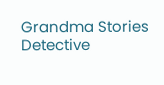Grandma Stories Detective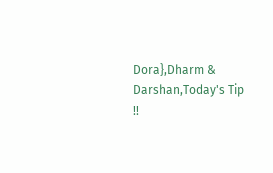Dora},Dharm & Darshan,Today's Tip !!